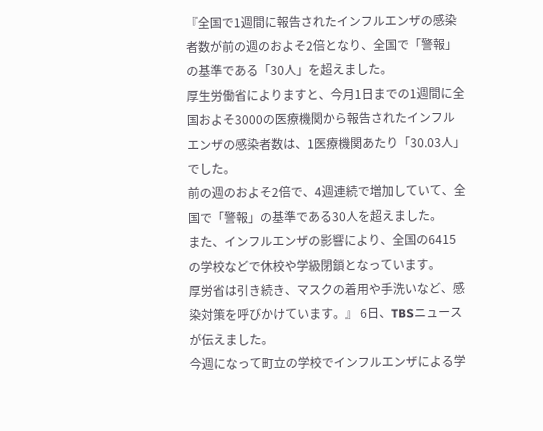『全国で1週間に報告されたインフルエンザの感染者数が前の週のおよそ2倍となり、全国で「警報」の基準である「30人」を超えました。
厚生労働省によりますと、今月1日までの1週間に全国およそ3000の医療機関から報告されたインフルエンザの感染者数は、1医療機関あたり「30.03人」でした。
前の週のおよそ2倍で、4週連続で増加していて、全国で「警報」の基準である30人を超えました。
また、インフルエンザの影響により、全国の6415の学校などで休校や学級閉鎖となっています。
厚労省は引き続き、マスクの着用や手洗いなど、感染対策を呼びかけています。』 6日、TBSニュースが伝えました。
今週になって町立の学校でインフルエンザによる学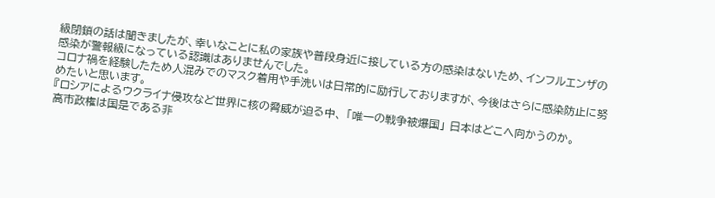級閉鎖の話は聞きましたが、幸いなことに私の家族や普段身近に接している方の感染はないため、インフルエンザの感染が警報級になっている認識はありませんでした。
コロナ禍を経験したため人混みでのマスク着用や手洗いは日常的に励行しておりますが、今後はさらに感染防止に努めたいと思います。
『ロシアによるウクライナ侵攻など世界に核の脅威が迫る中、 「唯一の戦争被爆国」 日本はどこへ向かうのか。
高市政権は国是である非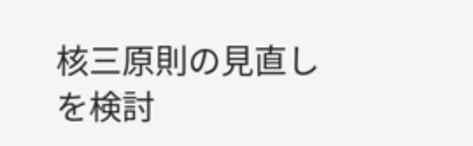核三原則の見直しを検討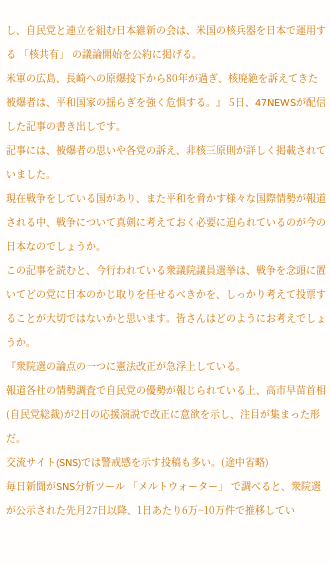し、自民党と連立を組む日本維新の会は、米国の核兵器を日本で運用する 「核共有」 の議論開始を公約に掲げる。
米軍の広島、長崎への原爆投下から80年が過ぎ、核廃絶を訴えてきた被爆者は、平和国家の揺らぎを強く危惧する。』 5日、47NEWSが配信した記事の書き出しです。
記事には、被爆者の思いや各党の訴え、非核三原則が詳しく掲載されていました。
現在戦争をしている国があり、また平和を脅かす様々な国際情勢が報道される中、戦争について真剣に考えておく必要に迫られているのが今の日本なのでしょうか。
この記事を読むと、今行われている衆議院議員選挙は、戦争を念頭に置いてどの党に日本のかじ取りを任せるべきかを、しっかり考えて投票することが大切ではないかと思います。皆さんはどのようにお考えでしょうか。
『衆院選の論点の一つに憲法改正が急浮上している。
報道各社の情勢調査で自民党の優勢が報じられている上、高市早苗首相(自民党総裁)が2日の応援演説で改正に意欲を示し、注目が集まった形だ。
交流サイト(SNS)では警戒感を示す投稿も多い。(途中省略)
毎日新聞がSNS分析ツール 「メルトウォーター」 で調べると、衆院選が公示された先月27日以降、1日あたり6万~10万件で推移してい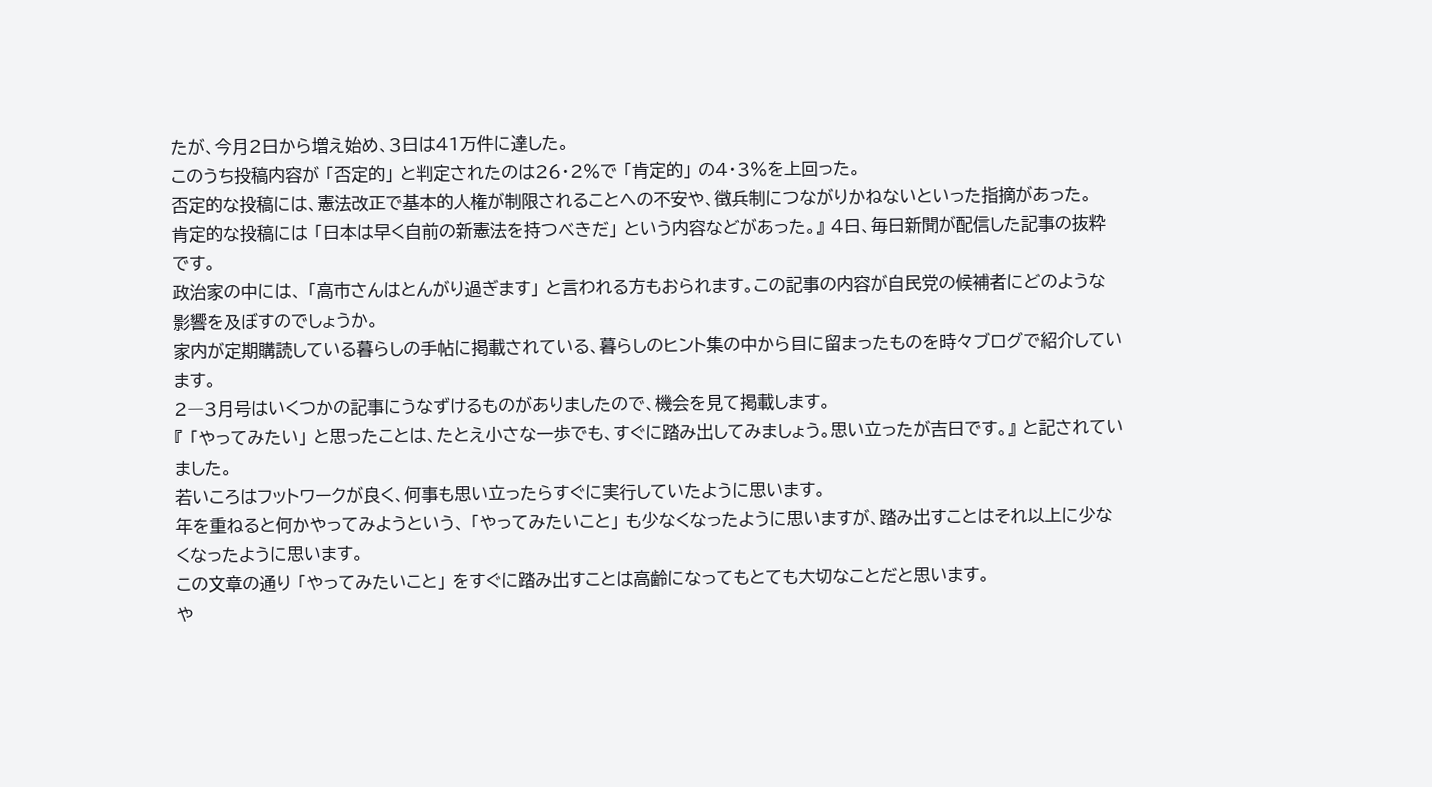たが、今月2日から増え始め、3日は41万件に達した。
このうち投稿内容が 「否定的」 と判定されたのは26・2%で 「肯定的」 の4・3%を上回った。
否定的な投稿には、憲法改正で基本的人権が制限されることへの不安や、徴兵制につながりかねないといった指摘があった。
肯定的な投稿には 「日本は早く自前の新憲法を持つべきだ」 という内容などがあった。』 4日、毎日新聞が配信した記事の抜粋です。
政治家の中には、 「高市さんはとんがり過ぎます」 と言われる方もおられます。この記事の内容が自民党の候補者にどのような影響を及ぼすのでしょうか。
家内が定期購読している暮らしの手帖に掲載されている、暮らしのヒント集の中から目に留まったものを時々ブログで紹介しています。
2―3月号はいくつかの記事にうなずけるものがありましたので、機会を見て掲載します。
『 「やってみたい」 と思ったことは、たとえ小さな一歩でも、すぐに踏み出してみましょう。思い立ったが吉日です。』 と記されていました。
若いころはフットワークが良く、何事も思い立ったらすぐに実行していたように思います。
年を重ねると何かやってみようという、 「やってみたいこと」 も少なくなったように思いますが、踏み出すことはそれ以上に少なくなったように思います。
この文章の通り 「やってみたいこと」 をすぐに踏み出すことは高齢になってもとても大切なことだと思います。
や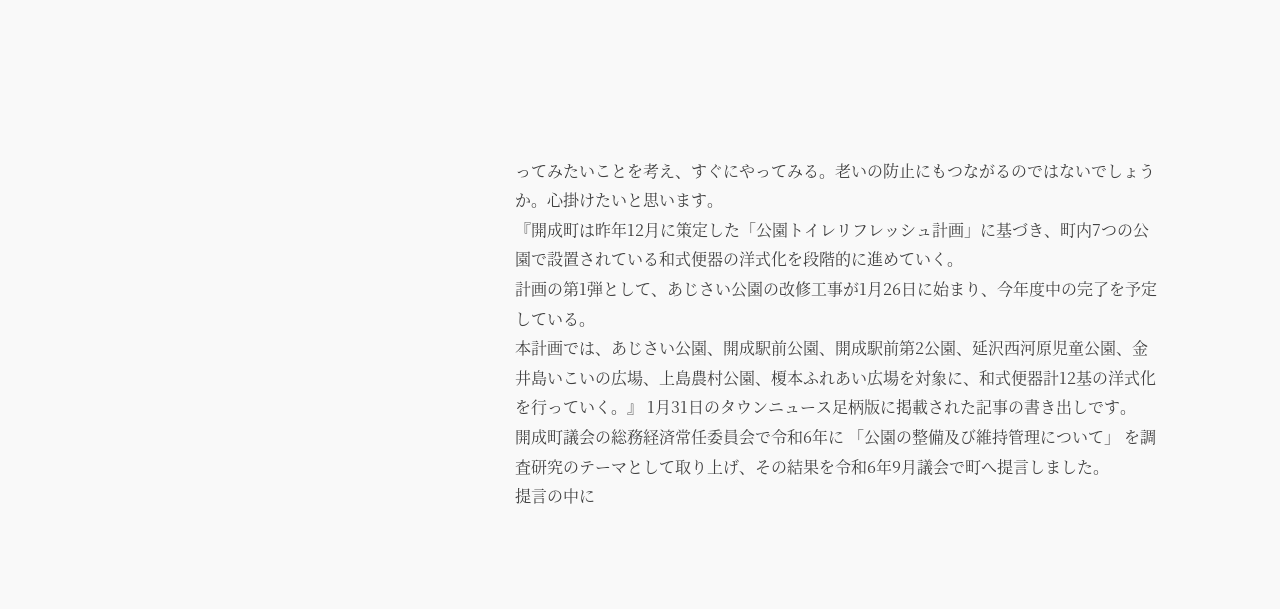ってみたいことを考え、すぐにやってみる。老いの防止にもつながるのではないでしょうか。心掛けたいと思います。
『開成町は昨年12月に策定した「公園トイレリフレッシュ計画」に基づき、町内7つの公園で設置されている和式便器の洋式化を段階的に進めていく。
計画の第1弾として、あじさい公園の改修工事が1月26日に始まり、今年度中の完了を予定している。
本計画では、あじさい公園、開成駅前公園、開成駅前第2公園、延沢西河原児童公園、金井島いこいの広場、上島農村公園、榎本ふれあい広場を対象に、和式便器計12基の洋式化を行っていく。』 1月31日のタウンニュース足柄版に掲載された記事の書き出しです。
開成町議会の総務経済常任委員会で令和6年に 「公園の整備及び維持管理について」 を調査研究のテーマとして取り上げ、その結果を令和6年9月議会で町へ提言しました。
提言の中に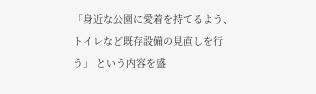「身近な公園に愛着を持てるよう、トイレなど既存設備の見直しを行う」 という内容を盛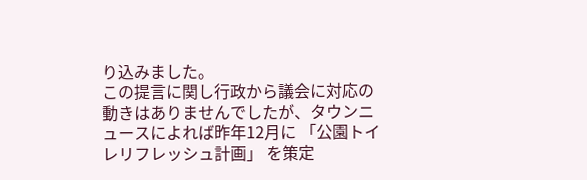り込みました。
この提言に関し行政から議会に対応の動きはありませんでしたが、タウンニュースによれば昨年12月に 「公園トイレリフレッシュ計画」 を策定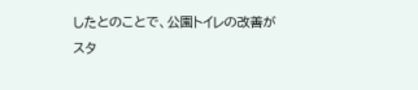したとのことで、公園トイレの改善がスタ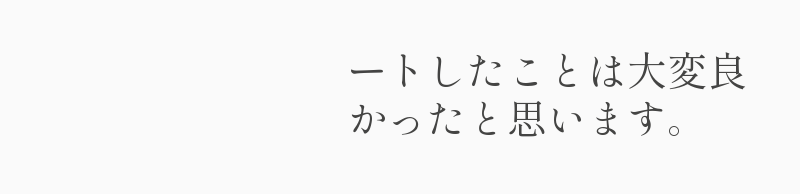ートしたことは大変良かったと思います。